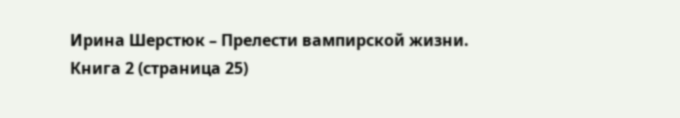Ирина Шерстюк – Прелести вампирской жизни. Книга 2 (страница 25)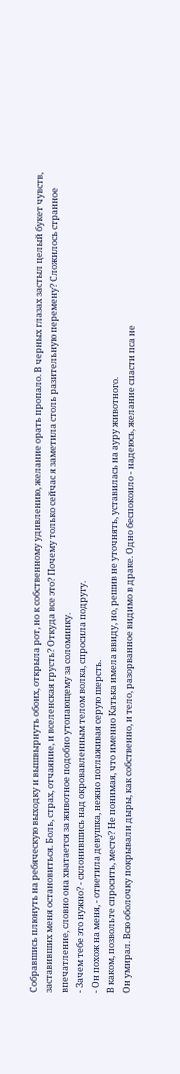Собравшись плюнуть на ребяческую выходку и вышвырнуть обоих, открыла рот, но к собственному удивлению, желание орать пропало. В черных глазах застыл целый букет чувств, заставивших меня остановиться. Боль, страх, отчаяние, и вселенская грусть? Откуда все это? Почему только сейчас я заметила столь разительную перемену? Сложилось странное впечатление, словно она хватается за животное подобно утопающему за соломинку.
- Зачем тебе это нужно? - склонившись над окровавленным телом волка, спросила подругу.
- Он похож на меня, - ответила девушка, нежно поглаживая серую шерсть.
В каком, позвольте спросить, месте? Не понимая, что именно Катька имела ввиду, но, решив не уточнять, уставилась на ауру животного.
Он умирал. Всю оболочку покрывали дыры, как собственно, и тело, разорванное видимо в драке. Одно беспокоило - надеюсь, желание спасти пса не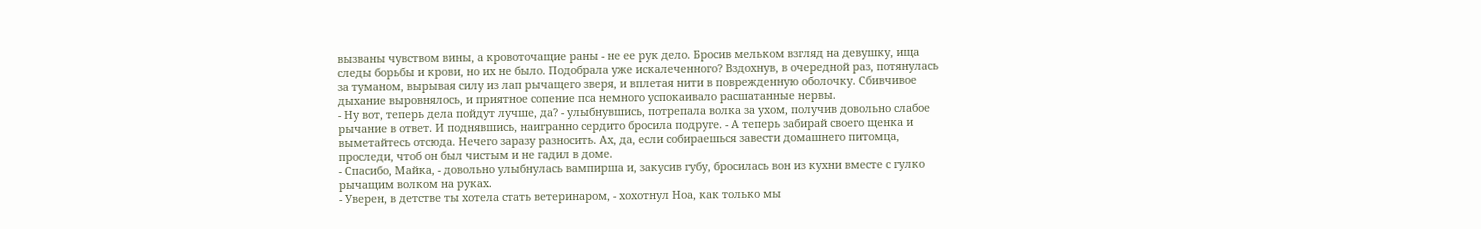вызваны чувством вины, а кровоточащие раны - не ее рук дело. Бросив мельком взгляд на девушку, ища следы борьбы и крови, но их не было. Подобрала уже искалеченного? Вздохнув, в очередной раз, потянулась за туманом, вырывая силу из лап рычащего зверя, и вплетая нити в поврежденную оболочку. Сбивчивое дыхание выровнялось, и приятное сопение пса немного успокаивало расшатанные нервы.
- Ну вот, теперь дела пойдут лучше, да? - улыбнувшись, потрепала волка за ухом, получив довольно слабое рычание в ответ. И поднявшись, наигранно сердито бросила подруге. - А теперь забирай своего щенка и выметайтесь отсюда. Нечего заразу разносить. Ах, да, если собираешься завести домашнего питомца, проследи, чтоб он был чистым и не гадил в доме.
- Спасибо, Майка, - довольно улыбнулась вампирша и, закусив губу, бросилась вон из кухни вместе с гулко рычащим волком на руках.
- Уверен, в детстве ты хотела стать ветеринаром, - хохотнул Ноа, как только мы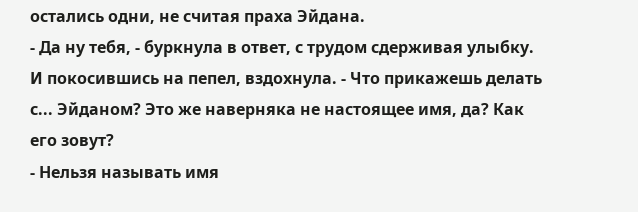остались одни, не считая праха Эйдана.
- Да ну тебя, - буркнула в ответ, с трудом сдерживая улыбку. И покосившись на пепел, вздохнула. - Что прикажешь делать с... Эйданом? Это же наверняка не настоящее имя, да? Как его зовут?
- Нельзя называть имя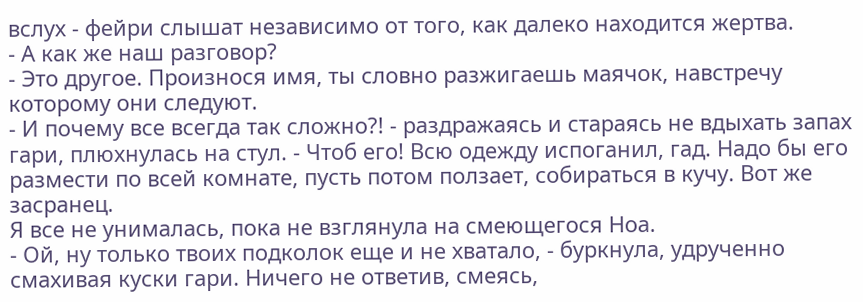вслух - фейри слышат независимо от того, как далеко находится жертва.
- А как же наш разговор?
- Это другое. Произнося имя, ты словно разжигаешь маячок, навстречу которому они следуют.
- И почему все всегда так сложно?! - раздражаясь и стараясь не вдыхать запах гари, плюхнулась на стул. - Чтоб его! Всю одежду испоганил, гад. Надо бы его размести по всей комнате, пусть потом ползает, собираться в кучу. Вот же засранец.
Я все не унималась, пока не взглянула на смеющегося Ноа.
- Ой, ну только твоих подколок еще и не хватало, - буркнула, удрученно смахивая куски гари. Ничего не ответив, смеясь,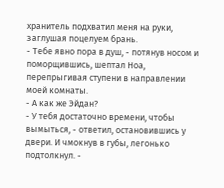хранитель подхватил меня на руки, заглушая поцелуем брань.
- Тебе явно пора в душ, - потянув носом и поморщившись, шептал Ноа, перепрыгивая ступени в направлении моей комнаты.
- А как же Эйдан?
- У тебя достаточно времени, чтобы вымыться, - ответил, остановившись у двери. И чмокнув в губы, легонько подтолкнул. -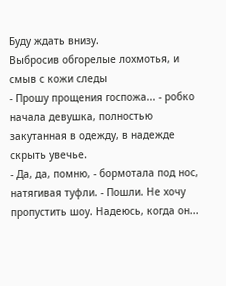Буду ждать внизу.
Выбросив обгорелые лохмотья, и смыв с кожи следы
- Прошу прощения госпожа... - робко начала девушка, полностью закутанная в одежду, в надежде скрыть увечье.
- Да, да, помню, - бормотала под нос, натягивая туфли. - Пошли. Не хочу пропустить шоу. Надеюсь, когда он...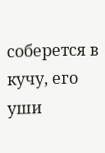соберется в кучу, его уши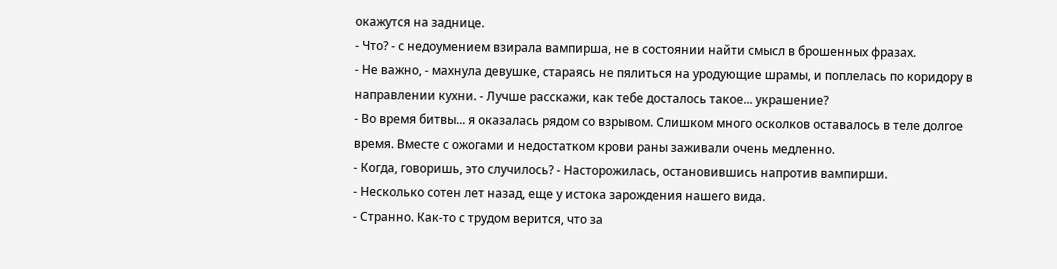окажутся на заднице.
- Что? - с недоумением взирала вампирша, не в состоянии найти смысл в брошенных фразах.
- Не важно, - махнула девушке, стараясь не пялиться на уродующие шрамы, и поплелась по коридору в направлении кухни. - Лучше расскажи, как тебе досталось такое... украшение?
- Во время битвы... я оказалась рядом со взрывом. Слишком много осколков оставалось в теле долгое время. Вместе с ожогами и недостатком крови раны заживали очень медленно.
- Когда, говоришь, это случилось? - Насторожилась, остановившись напротив вампирши.
- Несколько сотен лет назад, еще у истока зарождения нашего вида.
- Странно. Как-то с трудом верится, что за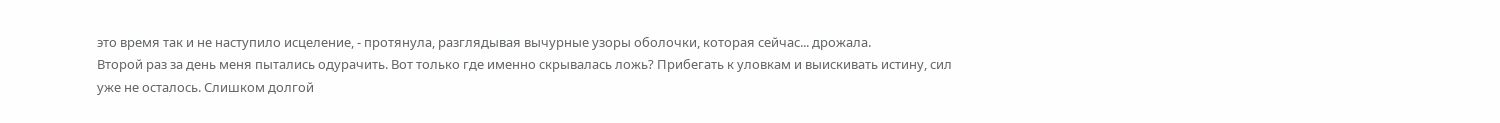это время так и не наступило исцеление, - протянула, разглядывая вычурные узоры оболочки, которая сейчас... дрожала.
Второй раз за день меня пытались одурачить. Вот только где именно скрывалась ложь? Прибегать к уловкам и выискивать истину, сил уже не осталось. Слишком долгой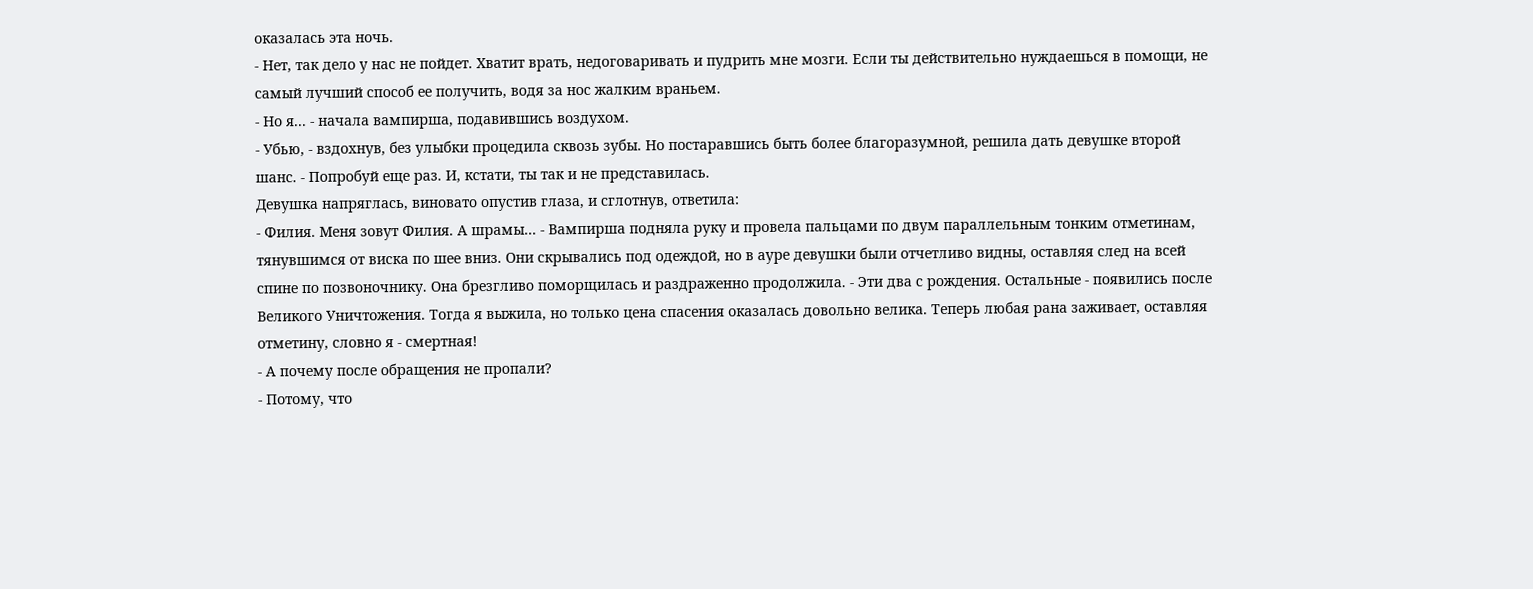оказалась эта ночь.
- Нет, так дело у нас не пойдет. Хватит врать, недоговаривать и пудрить мне мозги. Если ты действительно нуждаешься в помощи, не самый лучший способ ее получить, водя за нос жалким враньем.
- Но я... - начала вампирша, подавившись воздухом.
- Убью, - вздохнув, без улыбки процедила сквозь зубы. Но постаравшись быть более благоразумной, решила дать девушке второй шанс. - Попробуй еще раз. И, кстати, ты так и не представилась.
Девушка напряглась, виновато опустив глаза, и сглотнув, ответила:
- Филия. Меня зовут Филия. А шрамы... - Вампирша подняла руку и провела пальцами по двум параллельным тонким отметинам, тянувшимся от виска по шее вниз. Они скрывались под одеждой, но в ауре девушки были отчетливо видны, оставляя след на всей спине по позвоночнику. Она брезгливо поморщилась и раздраженно продолжила. - Эти два с рождения. Остальные - появились после Великого Уничтожения. Тогда я выжила, но только цена спасения оказалась довольно велика. Теперь любая рана заживает, оставляя отметину, словно я - смертная!
- А почему после обращения не пропали?
- Потому, что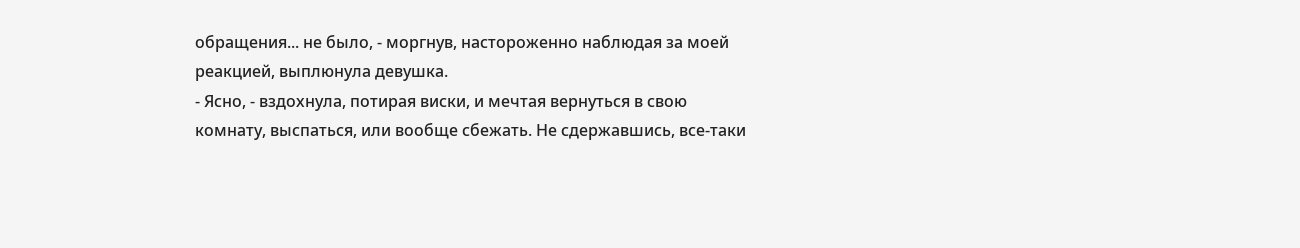обращения... не было, - моргнув, настороженно наблюдая за моей реакцией, выплюнула девушка.
- Ясно, - вздохнула, потирая виски, и мечтая вернуться в свою комнату, выспаться, или вообще сбежать. Не сдержавшись, все-таки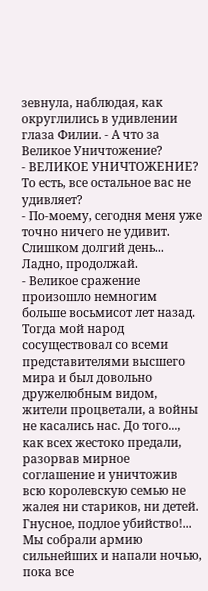зевнула, наблюдая, как округлились в удивлении глаза Филии. - А что за Великое Уничтожение?
- ВЕЛИКОЕ УНИЧТОЖЕНИЕ? То есть, все остальное вас не удивляет?
- По-моему, сегодня меня уже точно ничего не удивит. Слишком долгий день... Ладно, продолжай.
- Великое сражение произошло немногим больше восьмисот лет назад. Тогда мой народ сосуществовал со всеми представителями высшего мира и был довольно дружелюбным видом, жители процветали, а войны не касались нас. До того..., как всех жестоко предали, разорвав мирное соглашение и уничтожив всю королевскую семью не жалея ни стариков, ни детей. Гнусное, подлое убийство!... Мы собрали армию сильнейших и напали ночью, пока все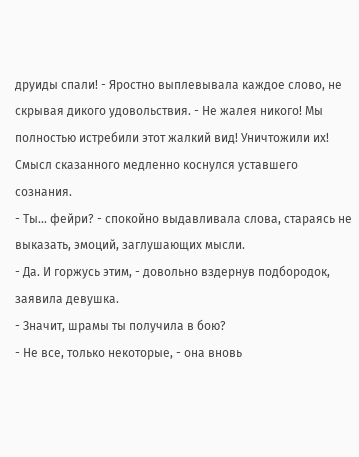друиды спали! - Яростно выплевывала каждое слово, не скрывая дикого удовольствия. - Не жалея никого! Мы полностью истребили этот жалкий вид! Уничтожили их!
Смысл сказанного медленно коснулся уставшего сознания.
- Ты... фейри? - спокойно выдавливала слова, стараясь не выказать, эмоций, заглушающих мысли.
- Да. И горжусь этим, - довольно вздернув подбородок, заявила девушка.
- Значит, шрамы ты получила в бою?
- Не все, только некоторые, - она вновь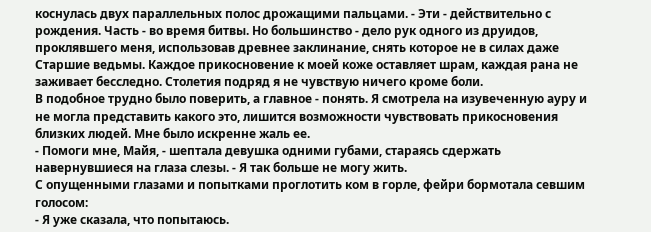коснулась двух параллельных полос дрожащими пальцами. - Эти - действительно с рождения. Часть - во время битвы. Но большинство - дело рук одного из друидов, проклявшего меня, использовав древнее заклинание, снять которое не в силах даже Старшие ведьмы. Каждое прикосновение к моей коже оставляет шрам, каждая рана не заживает бесследно. Столетия подряд я не чувствую ничего кроме боли.
В подобное трудно было поверить, а главное - понять. Я смотрела на изувеченную ауру и не могла представить какого это, лишится возможности чувствовать прикосновения близких людей. Мне было искренне жаль ее.
- Помоги мне, Майя, - шептала девушка одними губами, стараясь сдержать навернувшиеся на глаза слезы. - Я так больше не могу жить.
С опущенными глазами и попытками проглотить ком в горле, фейри бормотала севшим голосом:
- Я уже сказала, что попытаюсь.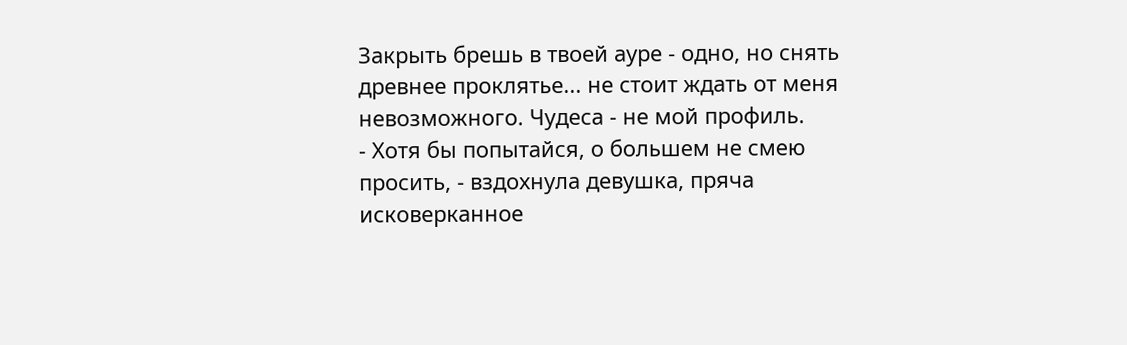Закрыть брешь в твоей ауре - одно, но снять древнее проклятье... не стоит ждать от меня невозможного. Чудеса - не мой профиль.
- Хотя бы попытайся, о большем не смею просить, - вздохнула девушка, пряча исковерканное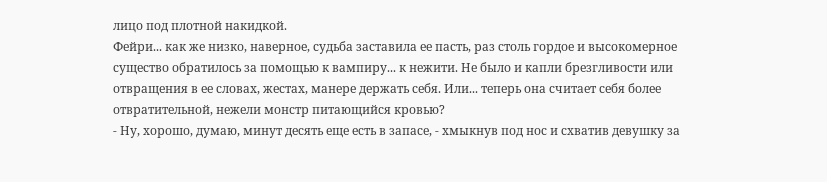лицо под плотной накидкой.
Фейри... как же низко, наверное, судьба заставила ее пасть, раз столь гордое и высокомерное существо обратилось за помощью к вампиру... к нежити. Не было и капли брезгливости или отвращения в ее словах, жестах, манере держать себя. Или... теперь она считает себя более отвратительной, нежели монстр питающийся кровью?
- Ну, хорошо, думаю, минут десять еще есть в запасе, - хмыкнув под нос и схватив девушку за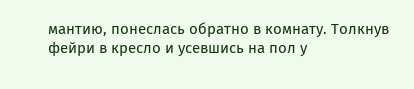мантию, понеслась обратно в комнату. Толкнув фейри в кресло и усевшись на пол у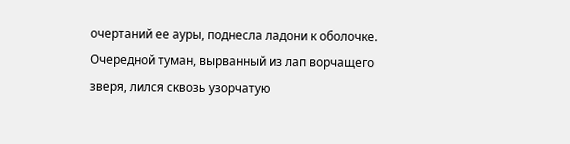очертаний ее ауры, поднесла ладони к оболочке.
Очередной туман, вырванный из лап ворчащего зверя, лился сквозь узорчатую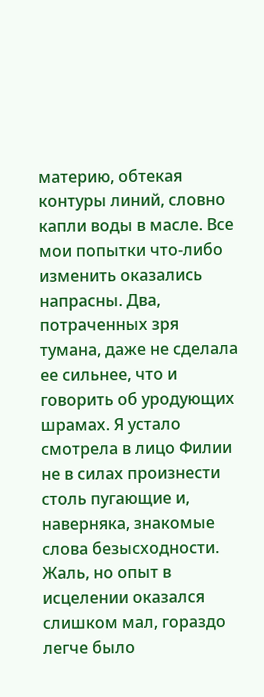материю, обтекая контуры линий, словно капли воды в масле. Все мои попытки что-либо изменить оказались напрасны. Два, потраченных зря тумана, даже не сделала ее сильнее, что и говорить об уродующих шрамах. Я устало смотрела в лицо Филии не в силах произнести столь пугающие и, наверняка, знакомые слова безысходности. Жаль, но опыт в исцелении оказался слишком мал, гораздо легче было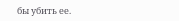бы убить ее.